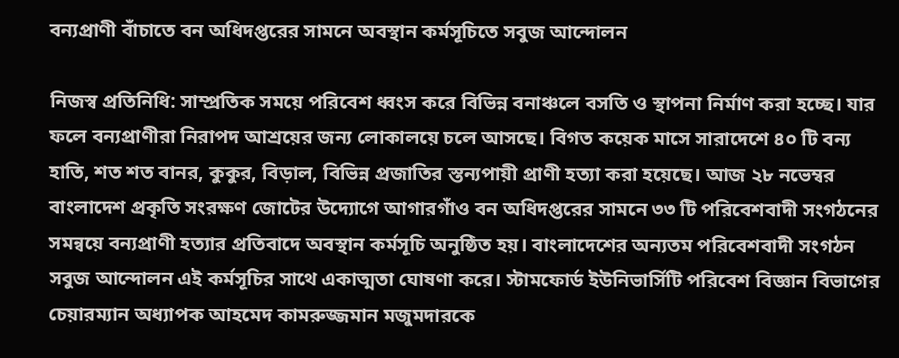বন্যপ্রাণী বাঁচাতে বন অধিদপ্তরের সামনে অবস্থান কর্মসূচিতে সবুজ আন্দোলন

নিজস্ব প্রতিনিধি: সাম্প্রতিক সময়ে পরিবেশ ধ্বংস করে বিভিন্ন বনাঞ্চলে বসতি ও স্থাপনা নির্মাণ করা হচ্ছে। যার ফলে বন্যপ্রাণীরা নিরাপদ আশ্রয়ের জন্য লোকালয়ে চলে আসছে। বিগত কয়েক মাসে সারাদেশে ৪০ টি বন্য হাতি, শত শত বানর, কুকুর, বিড়াল, বিভিন্ন প্রজাতির স্তন্যপায়ী প্রাণী হত্যা করা হয়েছে। আজ ২৮ নভেম্বর বাংলাদেশ প্রকৃতি সংরক্ষণ জোটের উদ্যোগে আগারগাঁও বন অধিদপ্তরের সামনে ৩৩ টি পরিবেশবাদী সংগঠনের সমন্বয়ে বন্যপ্রাণী হত্যার প্রতিবাদে অবস্থান কর্মসূচি অনুষ্ঠিত হয়। বাংলাদেশের অন্যতম পরিবেশবাদী সংগঠন সবুজ আন্দোলন এই কর্মসূচির সাথে একাত্মতা ঘোষণা করে। স্টামফোর্ড ইউনিভার্সিটি পরিবেশ বিজ্ঞান বিভাগের চেয়ারম্যান অধ্যাপক আহমেদ কামরুজ্জমান মজুমদারকে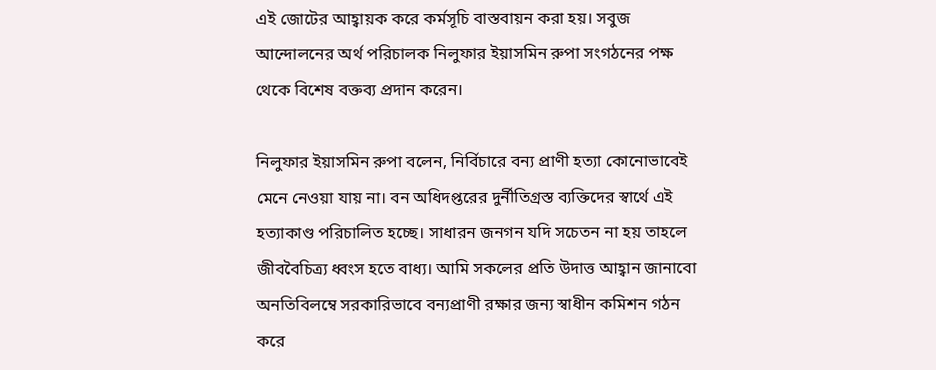এই জোটের আহ্বায়ক করে কর্মসূচি বাস্তবায়ন করা হয়। সবুজ আন্দোলনের অর্থ পরিচালক নিলুফার ইয়াসমিন রুপা সংগঠনের পক্ষ থেকে বিশেষ বক্তব্য প্রদান করেন।

নিলুফার ইয়াসমিন রুপা বলেন, নির্বিচারে বন্য প্রাণী হত্যা কোনোভাবেই মেনে নেওয়া যায় না। বন অধিদপ্তরের দুর্নীতিগ্রস্ত ব্যক্তিদের স্বার্থে এই হত্যাকাণ্ড পরিচালিত হচ্ছে। সাধারন জনগন যদি সচেতন না হয় তাহলে জীববৈচিত্র্য ধ্বংস হতে বাধ্য। আমি সকলের প্রতি উদাত্ত আহ্বান জানাবো অনতিবিলম্বে সরকারিভাবে বন্যপ্রাণী রক্ষার জন্য স্বাধীন কমিশন গঠন করে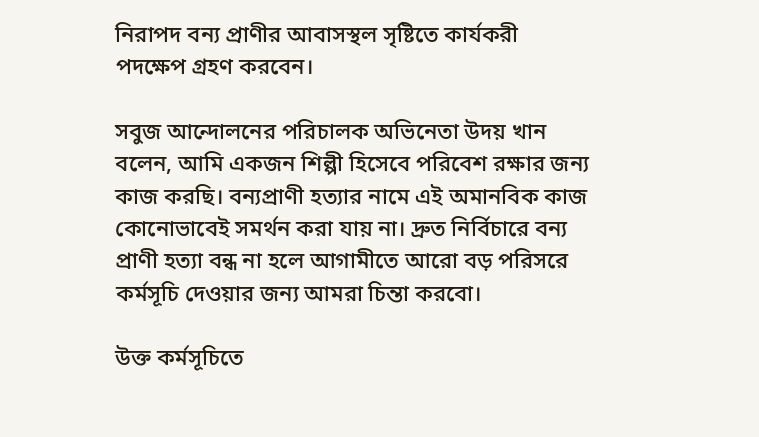নিরাপদ বন্য প্রাণীর আবাসস্থল সৃষ্টিতে কার্যকরী পদক্ষেপ গ্রহণ করবেন।

সবুজ আন্দোলনের পরিচালক অভিনেতা উদয় খান বলেন, আমি একজন শিল্পী হিসেবে পরিবেশ রক্ষার জন্য কাজ করছি। বন্যপ্রাণী হত্যার নামে এই অমানবিক কাজ কোনোভাবেই সমর্থন করা যায় না। দ্রুত নির্বিচারে বন্য প্রাণী হত্যা বন্ধ না হলে আগামীতে আরো বড় পরিসরে কর্মসূচি দেওয়ার জন্য আমরা চিন্তা করবো।

উক্ত কর্মসূচিতে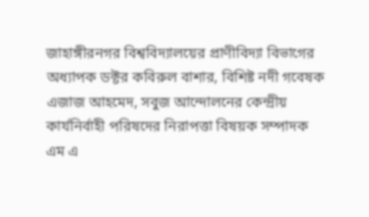জাহাঙ্গীরনগর বিশ্ববিদ্যালয়ের প্রাণীবিদ্যা বিভাগের অধ্যাপক ডক্টর কবিরুল বাশার, বিশিষ্ট নদী গবেষক এজাজ আহমেদ, সবুজ আন্দোলনের কেন্দ্রীয় কার্যনির্বাহী পরিষদের নিরাপত্তা বিষয়ক সম্পাদক এম এ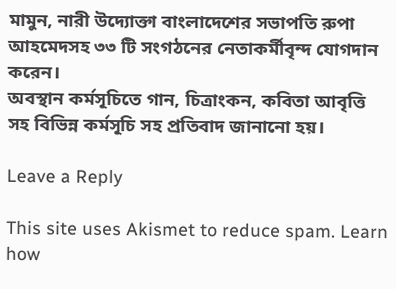মামুন, নারী উদ্যোক্তা বাংলাদেশের সভাপতি রুপা আহমেদসহ ৩৩ টি সংগঠনের নেতাকর্মীবৃন্দ যোগদান করেন।
অবস্থান কর্মসূচিতে গান, চিত্রাংকন, কবিতা আবৃত্তি সহ বিভিন্ন কর্মসূচি সহ প্রতিবাদ জানানো হয়।

Leave a Reply

This site uses Akismet to reduce spam. Learn how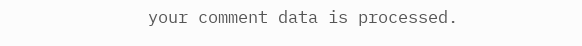your comment data is processed.